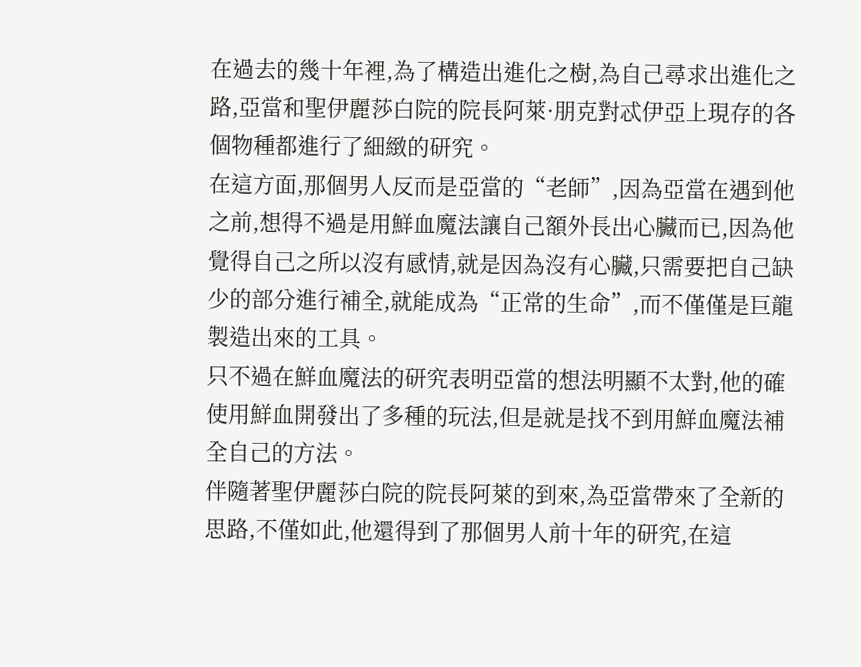在過去的幾十年裡,為了構造出進化之樹,為自己尋求出進化之路,亞當和聖伊麗莎白院的院長阿萊·朋克對忒伊亞上現存的各個物種都進行了細緻的研究。
在這方面,那個男人反而是亞當的“老師”,因為亞當在遇到他之前,想得不過是用鮮血魔法讓自己額外長出心臟而已,因為他覺得自己之所以沒有感情,就是因為沒有心臟,只需要把自己缺少的部分進行補全,就能成為“正常的生命”,而不僅僅是巨龍製造出來的工具。
只不過在鮮血魔法的研究表明亞當的想法明顯不太對,他的確使用鮮血開發出了多種的玩法,但是就是找不到用鮮血魔法補全自己的方法。
伴隨著聖伊麗莎白院的院長阿萊的到來,為亞當帶來了全新的思路,不僅如此,他還得到了那個男人前十年的研究,在這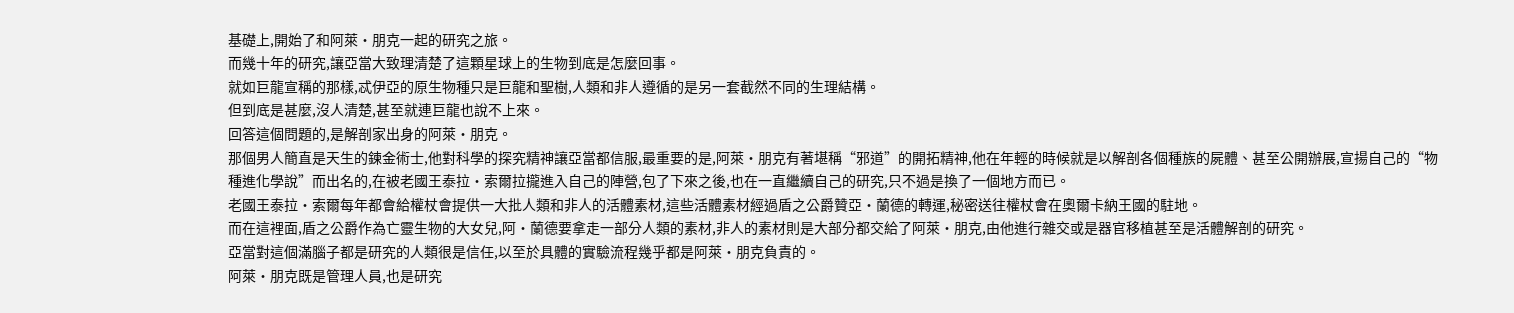基礎上,開始了和阿萊·朋克一起的研究之旅。
而幾十年的研究,讓亞當大致理清楚了這顆星球上的生物到底是怎麼回事。
就如巨龍宣稱的那樣,忒伊亞的原生物種只是巨龍和聖樹,人類和非人遵循的是另一套截然不同的生理結構。
但到底是甚麼,沒人清楚,甚至就連巨龍也說不上來。
回答這個問題的,是解剖家出身的阿萊·朋克。
那個男人簡直是天生的鍊金術士,他對科學的探究精神讓亞當都信服,最重要的是,阿萊·朋克有著堪稱“邪道”的開拓精神,他在年輕的時候就是以解剖各個種族的屍體、甚至公開辦展,宣揚自己的“物種進化學說”而出名的,在被老國王泰拉·索爾拉攏進入自己的陣營,包了下來之後,也在一直繼續自己的研究,只不過是換了一個地方而已。
老國王泰拉·索爾每年都會給權杖會提供一大批人類和非人的活體素材,這些活體素材經過盾之公爵贊亞·蘭德的轉運,秘密送往權杖會在奧爾卡納王國的駐地。
而在這裡面,盾之公爵作為亡靈生物的大女兒,阿·蘭德要拿走一部分人類的素材,非人的素材則是大部分都交給了阿萊·朋克,由他進行雜交或是器官移植甚至是活體解剖的研究。
亞當對這個滿腦子都是研究的人類很是信任,以至於具體的實驗流程幾乎都是阿萊·朋克負責的。
阿萊·朋克既是管理人員,也是研究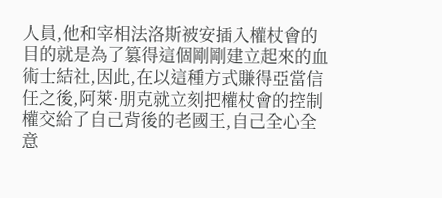人員,他和宰相法洛斯被安插入權杖會的目的就是為了篡得這個剛剛建立起來的血術士結社,因此,在以這種方式賺得亞當信任之後,阿萊·朋克就立刻把權杖會的控制權交給了自己背後的老國王,自己全心全意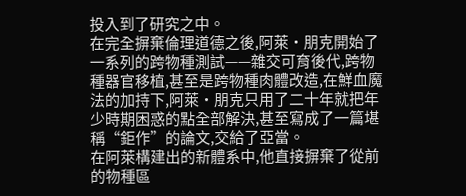投入到了研究之中。
在完全摒棄倫理道德之後,阿萊·朋克開始了一系列的跨物種測試——雜交可育後代,跨物種器官移植,甚至是跨物種肉體改造,在鮮血魔法的加持下,阿萊·朋克只用了二十年就把年少時期困惑的點全部解決,甚至寫成了一篇堪稱“鉅作”的論文,交給了亞當。
在阿萊構建出的新體系中,他直接摒棄了從前的物種區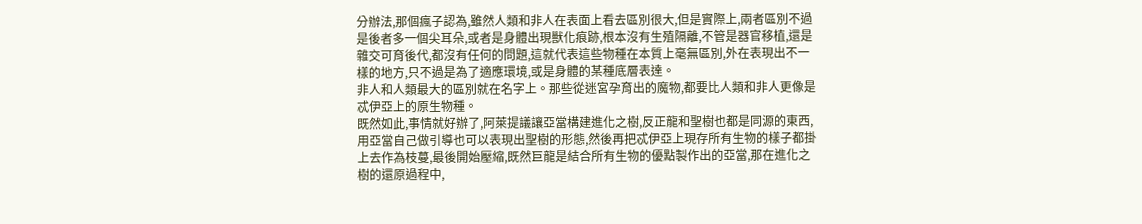分辦法,那個瘋子認為,雖然人類和非人在表面上看去區別很大,但是實際上,兩者區別不過是後者多一個尖耳朵,或者是身體出現獸化痕跡,根本沒有生殖隔離,不管是器官移植,還是雜交可育後代,都沒有任何的問題,這就代表這些物種在本質上毫無區別,外在表現出不一樣的地方,只不過是為了適應環境,或是身體的某種底層表達。
非人和人類最大的區別就在名字上。那些從迷宮孕育出的魔物,都要比人類和非人更像是忒伊亞上的原生物種。
既然如此,事情就好辦了,阿萊提議讓亞當構建進化之樹,反正龍和聖樹也都是同源的東西,用亞當自己做引導也可以表現出聖樹的形態,然後再把忒伊亞上現存所有生物的樣子都掛上去作為枝蔓,最後開始壓縮,既然巨龍是結合所有生物的優點製作出的亞當,那在進化之樹的還原過程中,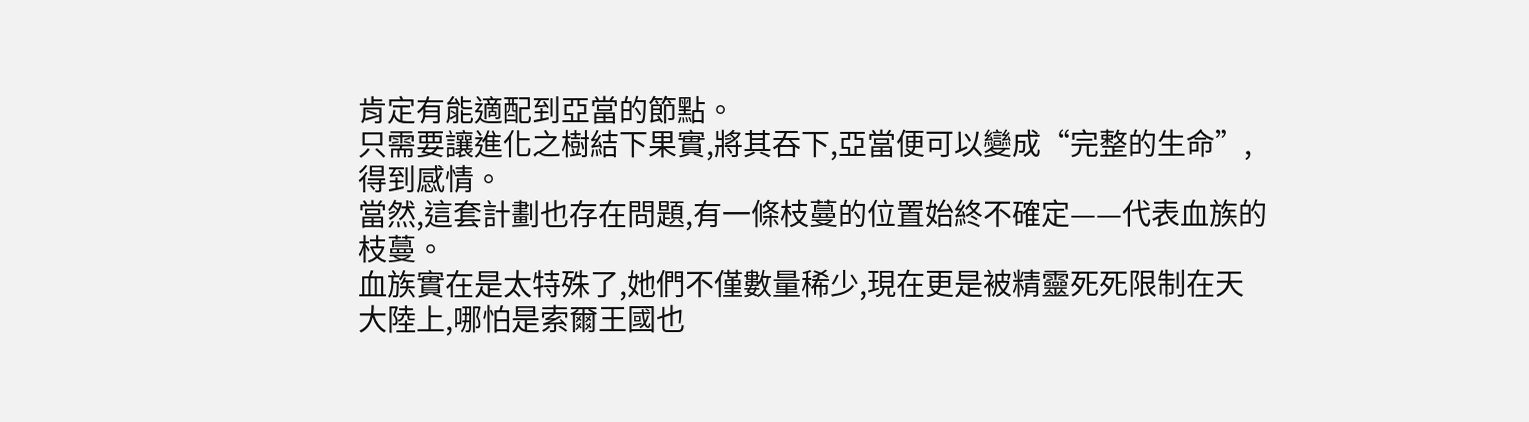肯定有能適配到亞當的節點。
只需要讓進化之樹結下果實,將其吞下,亞當便可以變成“完整的生命”,得到感情。
當然,這套計劃也存在問題,有一條枝蔓的位置始終不確定——代表血族的枝蔓。
血族實在是太特殊了,她們不僅數量稀少,現在更是被精靈死死限制在天大陸上,哪怕是索爾王國也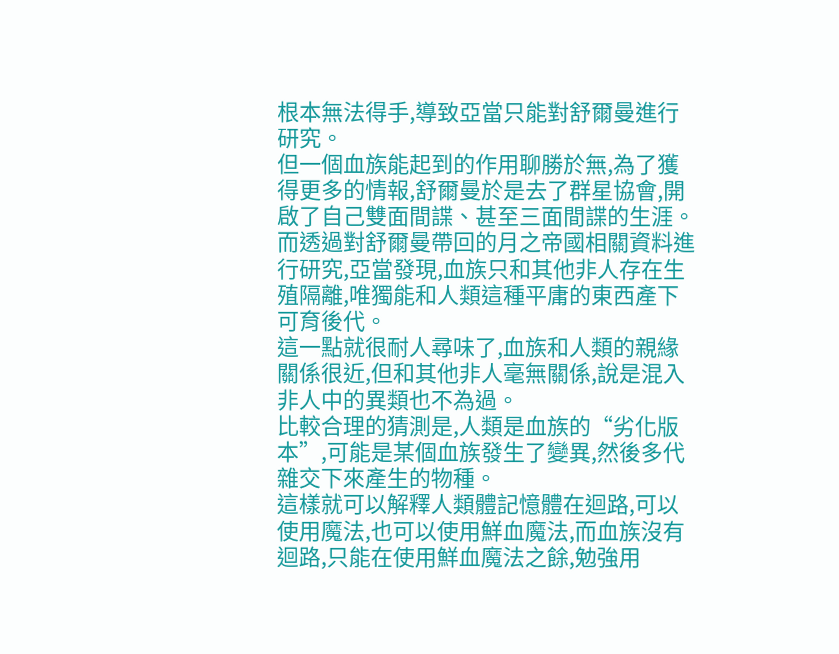根本無法得手,導致亞當只能對舒爾曼進行研究。
但一個血族能起到的作用聊勝於無,為了獲得更多的情報,舒爾曼於是去了群星協會,開啟了自己雙面間諜、甚至三面間諜的生涯。
而透過對舒爾曼帶回的月之帝國相關資料進行研究,亞當發現,血族只和其他非人存在生殖隔離,唯獨能和人類這種平庸的東西產下可育後代。
這一點就很耐人尋味了,血族和人類的親緣關係很近,但和其他非人毫無關係,說是混入非人中的異類也不為過。
比較合理的猜測是,人類是血族的“劣化版本”,可能是某個血族發生了變異,然後多代雜交下來產生的物種。
這樣就可以解釋人類體記憶體在迴路,可以使用魔法,也可以使用鮮血魔法,而血族沒有迴路,只能在使用鮮血魔法之餘,勉強用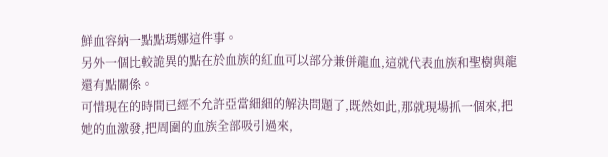鮮血容納一點點瑪娜這件事。
另外一個比較詭異的點在於血族的紅血可以部分兼併龍血,這就代表血族和聖樹與龍還有點關係。
可惜現在的時間已經不允許亞當細細的解決問題了,既然如此,那就現場抓一個來,把她的血激發,把周圍的血族全部吸引過來,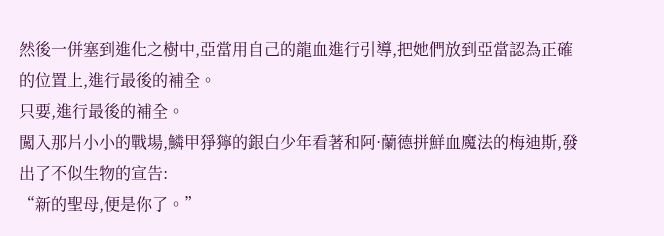然後一併塞到進化之樹中,亞當用自己的龍血進行引導,把她們放到亞當認為正確的位置上,進行最後的補全。
只要,進行最後的補全。
闖入那片小小的戰場,鱗甲猙獰的銀白少年看著和阿·蘭德拼鮮血魔法的梅迪斯,發出了不似生物的宣告:
“新的聖母,便是你了。”